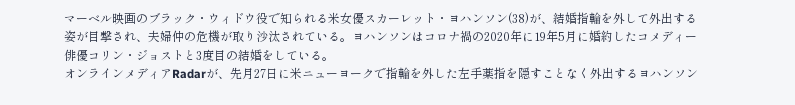マーベル映画のブラック・ウィドウ役で知られる米女優スカーレット・ヨハンソン(38)が、結婚指輪を外して外出する姿が目撃され、夫婦仲の危機が取り沙汰されている。ヨハンソンはコロナ禍の2020年に19年5月に婚約したコメディー俳優コリン・ジョストと3度目の結婚をしている。
オンラインメディアRadarが、先月27日に米ニューヨークで指輪を外した左手薬指を隠すことなく外出するヨハンソン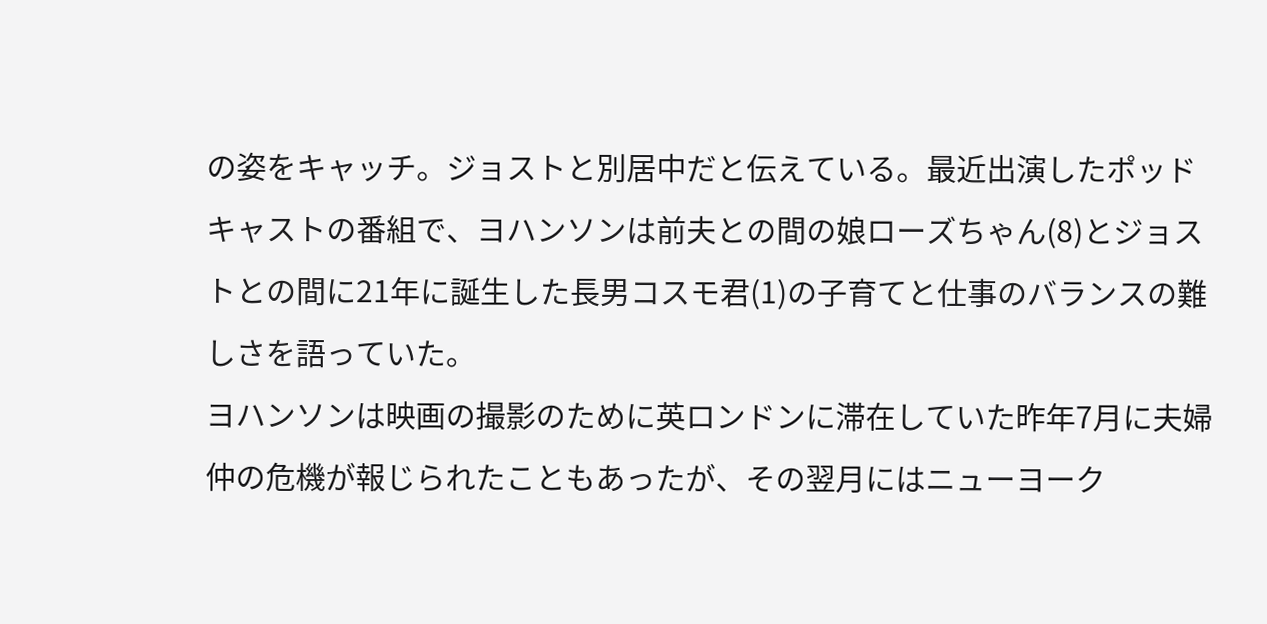の姿をキャッチ。ジョストと別居中だと伝えている。最近出演したポッドキャストの番組で、ヨハンソンは前夫との間の娘ローズちゃん(8)とジョストとの間に21年に誕生した長男コスモ君(1)の子育てと仕事のバランスの難しさを語っていた。
ヨハンソンは映画の撮影のために英ロンドンに滞在していた昨年7月に夫婦仲の危機が報じられたこともあったが、その翌月にはニューヨーク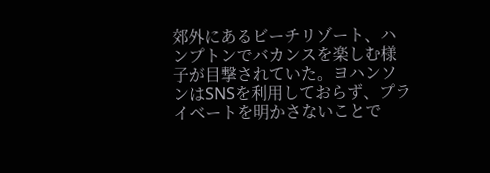郊外にあるビーチリゾート、ハンプトンでバカンスを楽しむ様子が目撃されていた。ヨハンソンはSNSを利用しておらず、プライベートを明かさないことで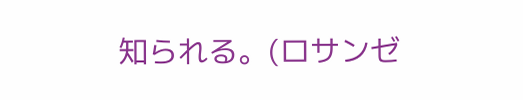知られる。(ロサンゼ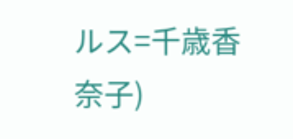ルス=千歳香奈子)